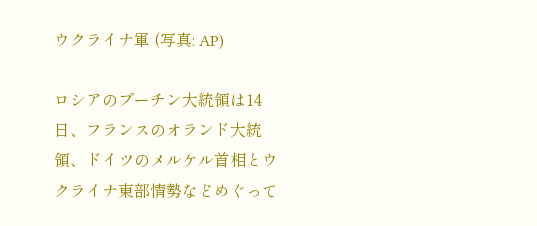ウクライナ軍 (写真: AP)

ロシアのプーチン大統領は14日、フランスのオランド大統領、ドイツのメルケル首相とウクライナ東部情勢などめぐって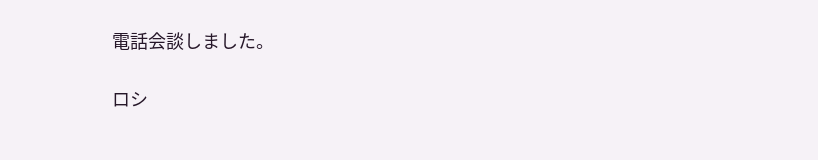電話会談しました。

ロシ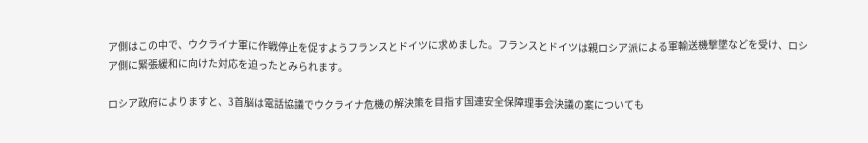ア側はこの中で、ウクライナ軍に作戦停止を促すようフランスとドイツに求めました。フランスとドイツは親ロシア派による軍輸送機撃墜などを受け、ロシア側に緊張緩和に向けた対応を迫ったとみられます。

ロシア政府によりますと、3首脳は電話協議でウクライナ危機の解決策を目指す国連安全保障理事会決議の案についても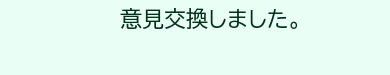意見交換しました。